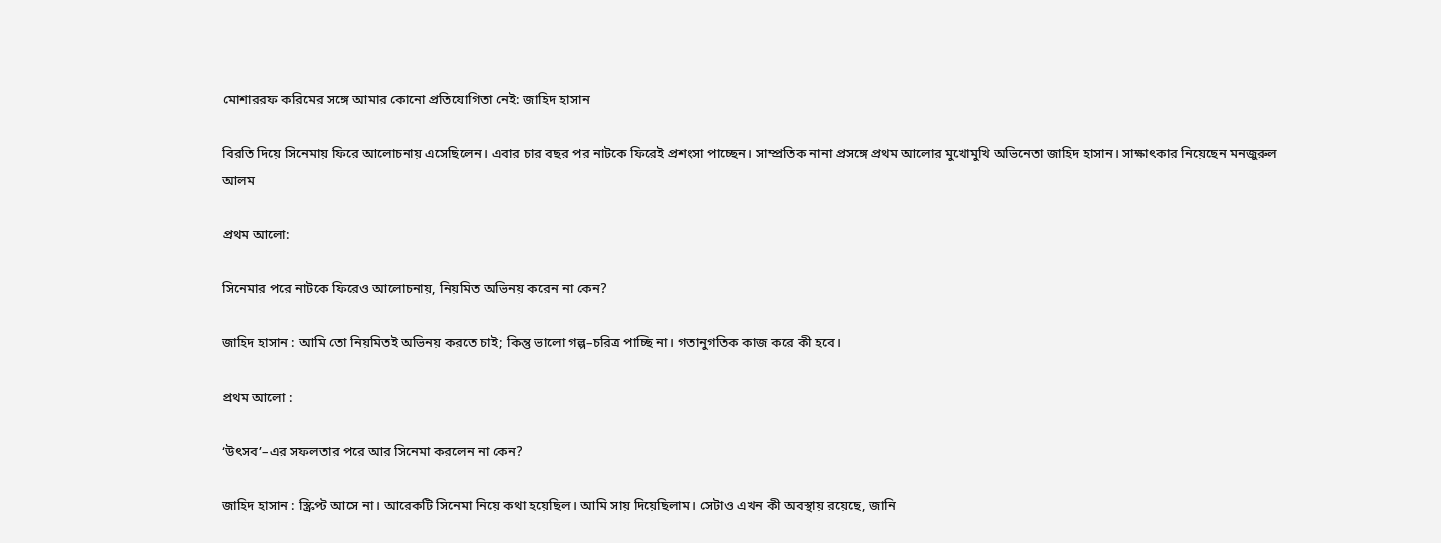মোশাররফ করিমের সঙ্গে আমার কোনো প্রতিযোগিতা নেই: জাহিদ হাসান

বিরতি দিয়ে সিনেমায় ফিরে আলোচনায় এসেছিলেন। এবার চার বছর পর নাটকে ফিরেই প্রশংসা পাচ্ছেন। সাম্প্রতিক নানা প্রসঙ্গে প্রথম আলোর মুখোমুখি অভিনেতা জাহিদ হাসান। সাক্ষাৎকার নিয়েছেন মনজুরুল আলম

প্রথম আলো:

সিনেমার পরে নাটকে ফিরেও আলোচনায়, নিয়মিত অভিনয় করেন না কেন?

জাহিদ হাসান : আমি তো নিয়মিতই অভিনয় করতে চাই; কিন্তু ভালো গল্প–চরিত্র পাচ্ছি না। গতানুগতিক কাজ করে কী হবে।

প্রথম আলো :

‘উৎসব’–এর সফলতার পরে আর সিনেমা করলেন না কেন?

জাহিদ হাসান : স্ক্রিপ্ট আসে না। আরেকটি সিনেমা নিয়ে কথা হয়েছিল। আমি সায় দিয়েছিলাম। সেটাও এখন কী অবস্থায় রয়েছে, জানি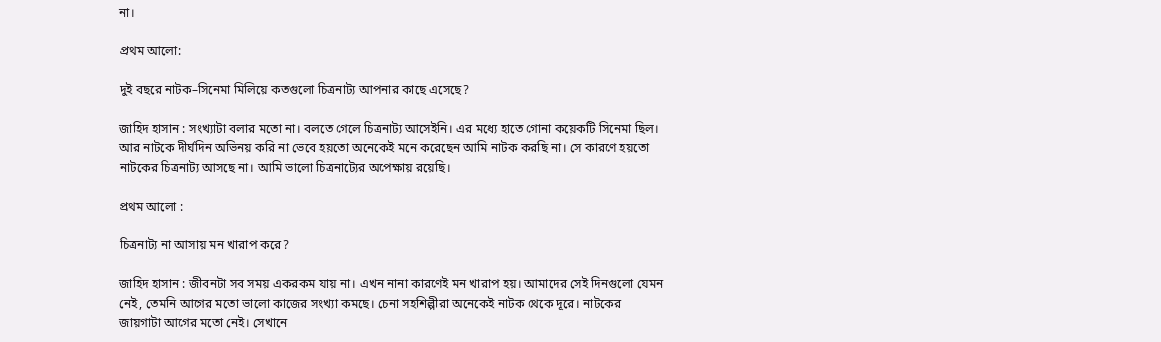না।

প্রথম আলো:

দুই বছরে নাটক–সিনেমা মিলিয়ে কতগুলো চিত্রনাট্য আপনার কাছে এসেছে?

জাহিদ হাসান : সংখ্যাটা বলার মতো না। বলতে গেলে চিত্রনাট্য আসেইনি। এর মধ্যে হাতে গোনা কয়েকটি সিনেমা ছিল। আর নাটকে দীর্ঘদিন অভিনয় করি না ভেবে হয়তো অনেকেই মনে করেছেন আমি নাটক করছি না। সে কারণে হয়তো নাটকের চিত্রনাট্য আসছে না। আমি ভালো চিত্রনাট্যের অপেক্ষায় রয়েছি।

প্রথম আলো :

চিত্রনাট্য না আসায় মন খারাপ করে?

জাহিদ হাসান : জীবনটা সব সময় একরকম যায় না। এখন নানা কারণেই মন খারাপ হয়। আমাদের সেই দিনগুলো যেমন নেই, তেমনি আগের মতো ভালো কাজের সংখ্যা কমছে। চেনা সহশিল্পীরা অনেকেই নাটক থেকে দূরে। নাটকের জায়গাটা আগের মতো নেই। সেখানে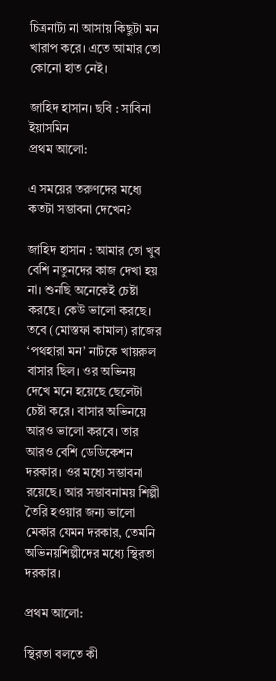চিত্রনাট্য না আসায় কিছুটা মন খারাপ করে। এতে আমার তো কোনো হাত নেই।

জাহিদ হাসান। ছবি : সাবিনা ইয়াসমিন
প্রথম আলো:

এ সময়ের তরুণদের মধ্যে কতটা সম্ভাবনা দেখেন?

জাহিদ হাসান : আমার তো খুব বেশি নতুনদের কাজ দেখা হয় না। শুনছি অনেকেই চেষ্টা করছে। কেউ ভালো করছে। তবে (মোস্তফা কামাল) রাজের ‘পথহারা মন’ নাটকে খায়রুল বাসার ছিল। ওর অভিনয় দেখে মনে হয়েছে ছেলেটা চেষ্টা করে। বাসার অভিনয়ে আরও ভালো করবে। তার আরও বেশি ডেডিকেশন দরকার। ওর মধ্যে সম্ভাবনা রয়েছে। আর সম্ভাবনাময় শিল্পী তৈরি হওয়ার জন্য ভালো মেকার যেমন দরকার, তেমনি অভিনয়শিল্পীদের মধ্যে স্থিরতা দরকার।

প্রথম আলো:

স্থিরতা বলতে কী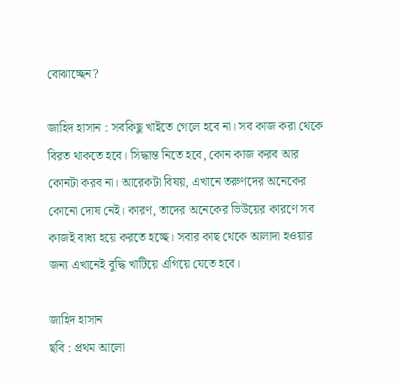বোঝাচ্ছেন?

জাহিদ হাসান : সবকিছু খাইতে গেলে হবে না। সব কাজ করা থেকে বিরত থাকতে হবে। সিদ্ধান্ত নিতে হবে, কোন কাজ করব আর কোনটা করব না। আরেকটা বিষয়, এখানে তরুণদের অনেকের কোনো দোষ নেই। কারণ, তাদের অনেকের ভিউয়ের কারণে সব কাজই বাধ্য হয়ে করতে হচ্ছে। সবার কাছ থেকে আলাদা হওয়ার জন্য এখানেই বুদ্ধি খাটিয়ে এগিয়ে যেতে হবে।

জাহিদ হাসান
ছবি : প্রথম আলো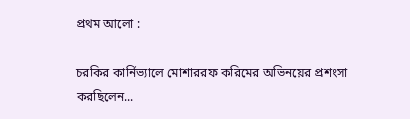প্রথম আলো :

চরকির কার্নিভ্যালে মোশাররফ করিমের অভিনয়ের প্রশংসা করছিলেন...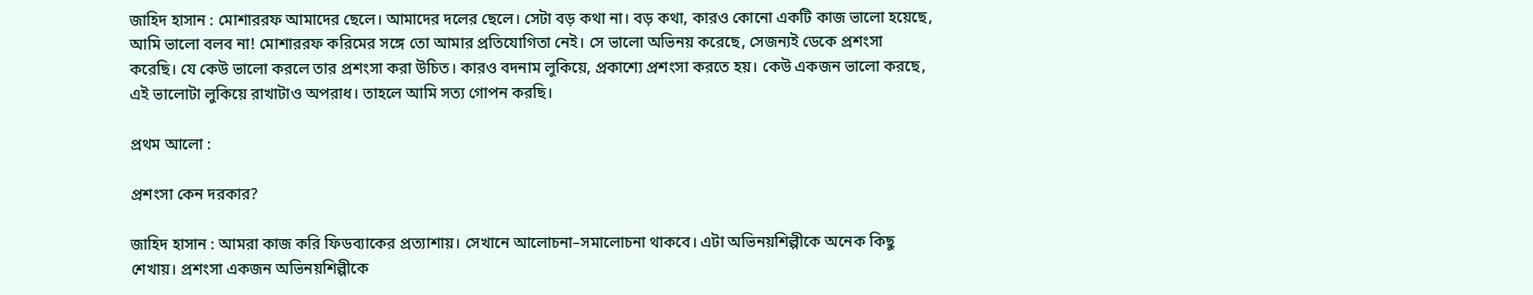জাহিদ হাসান : মোশাররফ আমাদের ছেলে। আমাদের দলের ছেলে। সেটা বড় কথা না। বড় কথা, কারও কোনো একটি কাজ ভালো হয়েছে, আমি ভালো বলব না! মোশাররফ করিমের সঙ্গে তো আমার প্রতিযোগিতা নেই। সে ভালো অভিনয় করেছে, সেজন্যই ডেকে প্রশংসা করেছি। যে কেউ ভালো করলে তার প্রশংসা করা উচিত। কারও বদনাম লুকিয়ে, প্রকাশ্যে প্রশংসা করতে হয়। কেউ একজন ভালো করছে, এই ভালোটা লুকিয়ে রাখাটাও অপরাধ। তাহলে আমি সত্য গোপন করছি।

প্রথম আলো :

প্রশংসা কেন দরকার?

জাহিদ হাসান : আমরা কাজ করি ফিডব্যাকের প্রত্যাশায়। সেখানে আলোচনা–সমালোচনা থাকবে। এটা অভিনয়শিল্পীকে অনেক কিছু শেখায়। প্রশংসা একজন অভিনয়শিল্পীকে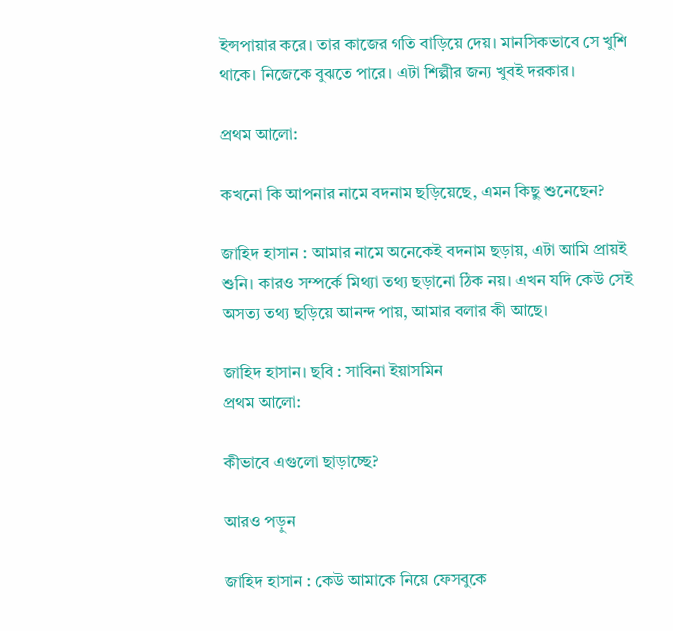ইন্সপায়ার করে। তার কাজের গতি বাড়িয়ে দেয়। মানসিকভাবে সে খুশি থাকে। নিজেকে বুঝতে পারে। এটা শিল্পীর জন্য খুবই দরকার।

প্রথম আলো:

কখনো কি আপনার নামে বদনাম ছড়িয়েছে, এমন কিছু শুনেছেন?

জাহিদ হাসান : আমার নামে অনেকেই বদনাম ছড়ায়, এটা আমি প্রায়ই শুনি। কারও সম্পর্কে মিথ্যা তথ্য ছড়ানো ঠিক নয়। এখন যদি কেউ সেই অসত্য তথ্য ছড়িয়ে আনন্দ পায়, আমার বলার কী আছে।

জাহিদ হাসান। ছবি : সাবিনা ইয়াসমিন
প্রথম আলো:

কীভাবে এগুলো ছাড়াচ্ছে?

আরও পড়ুন

জাহিদ হাসান : কেউ আমাকে নিয়ে ফেসবুকে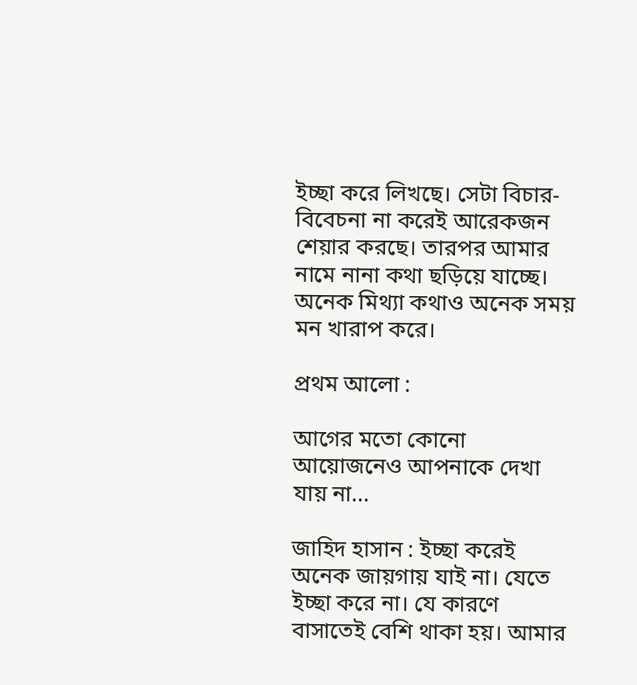ইচ্ছা করে লিখছে। সেটা বিচার-বিবেচনা না করেই আরেকজন শেয়ার করছে। তারপর আমার নামে নানা কথা ছড়িয়ে যাচ্ছে। অনেক মিথ্যা কথাও অনেক সময় মন খারাপ করে।

প্রথম আলো :

আগের মতো কোনো আয়োজনেও আপনাকে দেখা যায় না...

জাহিদ হাসান : ইচ্ছা করেই অনেক জায়গায় যাই না। যেতে ইচ্ছা করে না। যে কারণে বাসাতেই বেশি থাকা হয়। আমার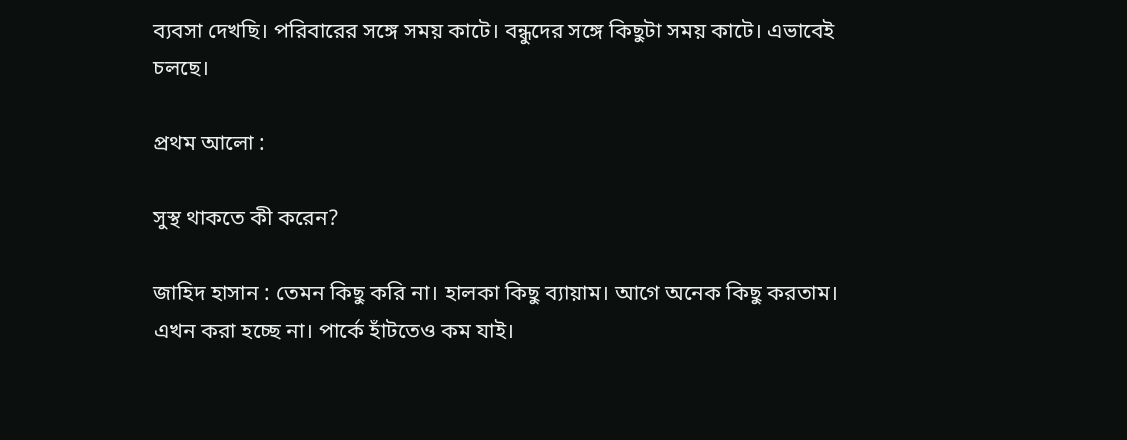ব্যবসা দেখছি। পরিবারের সঙ্গে সময় কাটে। বন্ধুদের সঙ্গে কিছুটা সময় কাটে। এভাবেই চলছে।

প্রথম আলো :

সুস্থ থাকতে কী করেন?

জাহিদ হাসান : তেমন কিছু করি না। হালকা কিছু ব্যায়াম। আগে অনেক কিছু করতাম। এখন করা হচ্ছে না। পার্কে হাঁটতেও কম যাই।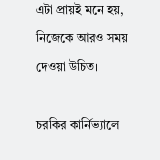এটা প্রায়ই মনে হয়, নিজেকে আরও সময় দেওয়া উচিত।

চরকির কার্নিভ্যালে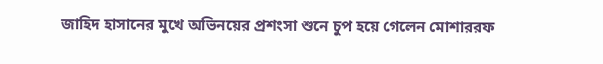জাহিদ হাসানের মুখে অভিনয়ের প্রশংসা শুনে চুপ হয়ে গেলেন মোশাররফ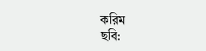করিম
ছবি: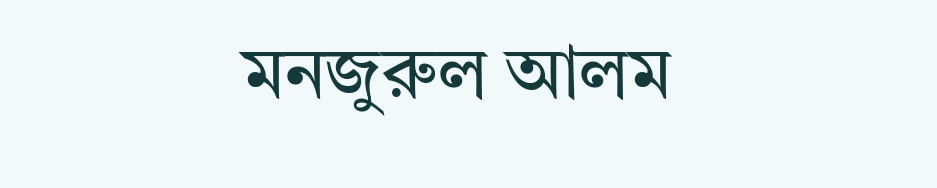মনজুরুল আলম